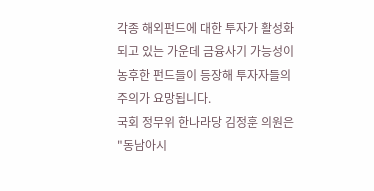각종 해외펀드에 대한 투자가 활성화되고 있는 가운데 금융사기 가능성이 농후한 펀드들이 등장해 투자자들의 주의가 요망됩니다.
국회 정무위 한나라당 김정훈 의원은 "동남아시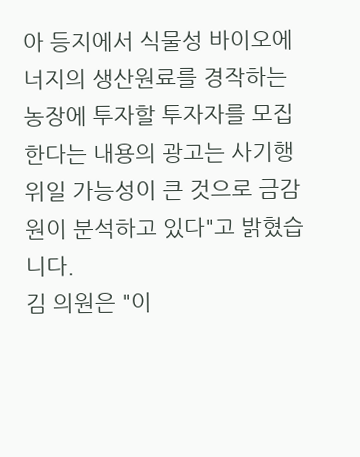아 등지에서 식물성 바이오에너지의 생산원료를 경작하는 농장에 투자할 투자자를 모집한다는 내용의 광고는 사기행위일 가능성이 큰 것으로 금감원이 분석하고 있다"고 밝혔습니다.
김 의원은 "이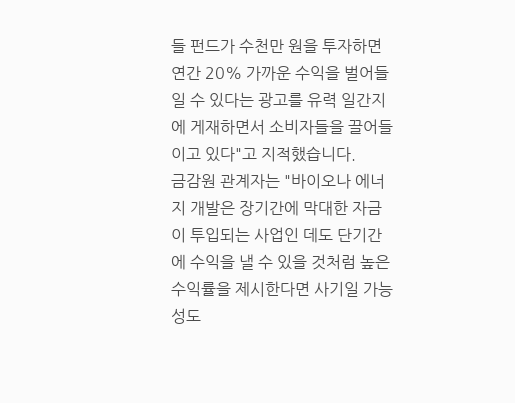들 펀드가 수천만 원을 투자하면 연간 20% 가까운 수익을 벌어들일 수 있다는 광고를 유력 일간지에 게재하면서 소비자들을 끌어들이고 있다"고 지적했습니다.
금감원 관계자는 "바이오나 에너지 개발은 장기간에 막대한 자금이 투입되는 사업인 데도 단기간에 수익을 낼 수 있을 것처럼 높은 수익률을 제시한다면 사기일 가능성도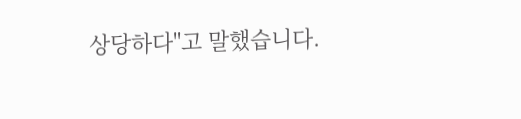상당하다"고 말했습니다.